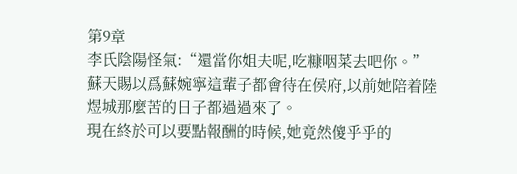第9章
李氏陰陽怪氣:“還當你姐夫呢,吃糠咽菜去吧你。”
蘇天賜以爲蘇婉寧這輩子都會待在侯府,以前她陪着陸煜城那麼苦的日子都過過來了。
現在終於可以要點報酬的時候,她竟然傻乎乎的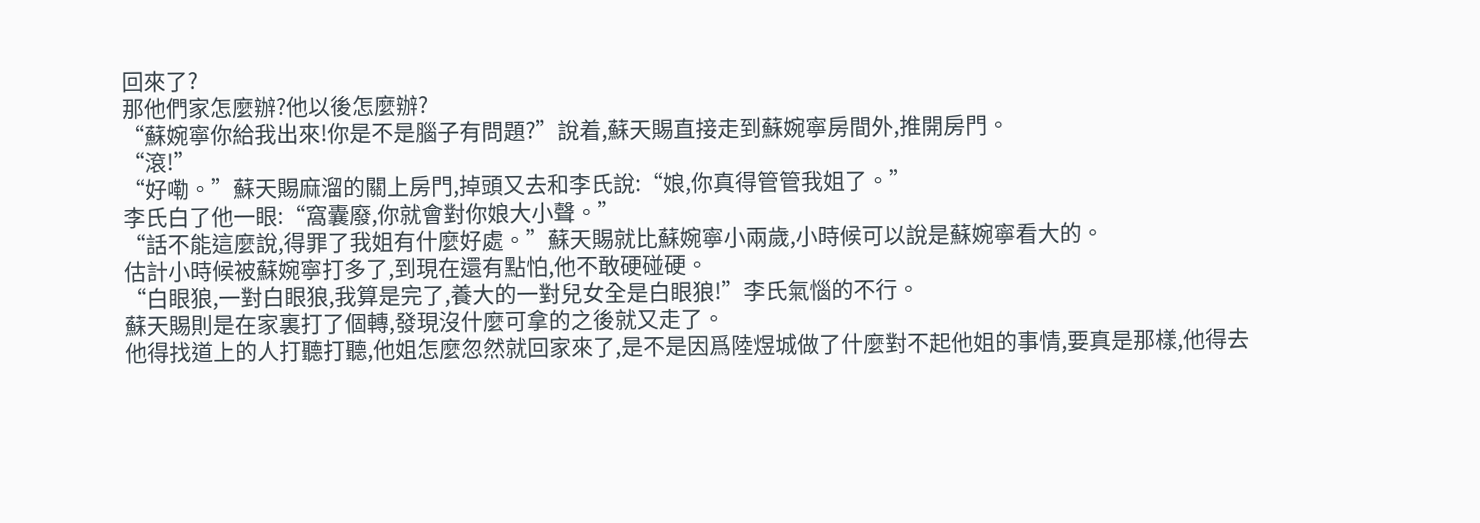回來了?
那他們家怎麼辦?他以後怎麼辦?
“蘇婉寧你給我出來!你是不是腦子有問題?”說着,蘇天賜直接走到蘇婉寧房間外,推開房門。
“滾!”
“好嘞。”蘇天賜麻溜的關上房門,掉頭又去和李氏說:“娘,你真得管管我姐了。”
李氏白了他一眼:“窩囊廢,你就會對你娘大小聲。”
“話不能這麼說,得罪了我姐有什麼好處。”蘇天賜就比蘇婉寧小兩歲,小時候可以說是蘇婉寧看大的。
估計小時候被蘇婉寧打多了,到現在還有點怕,他不敢硬碰硬。
“白眼狼,一對白眼狼,我算是完了,養大的一對兒女全是白眼狼!”李氏氣惱的不行。
蘇天賜則是在家裏打了個轉,發現沒什麼可拿的之後就又走了。
他得找道上的人打聽打聽,他姐怎麼忽然就回家來了,是不是因爲陸煜城做了什麼對不起他姐的事情,要真是那樣,他得去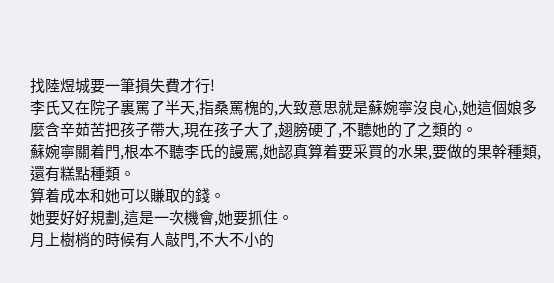找陸煜城要一筆損失費才行!
李氏又在院子裏罵了半天,指桑罵槐的,大致意思就是蘇婉寧沒良心,她這個娘多麼含辛茹苦把孩子帶大,現在孩子大了,翅膀硬了,不聽她的了之類的。
蘇婉寧關着門,根本不聽李氏的謾罵,她認真算着要采買的水果,要做的果幹種類,還有糕點種類。
算着成本和她可以賺取的錢。
她要好好規劃,這是一次機會,她要抓住。
月上樹梢的時候有人敲門,不大不小的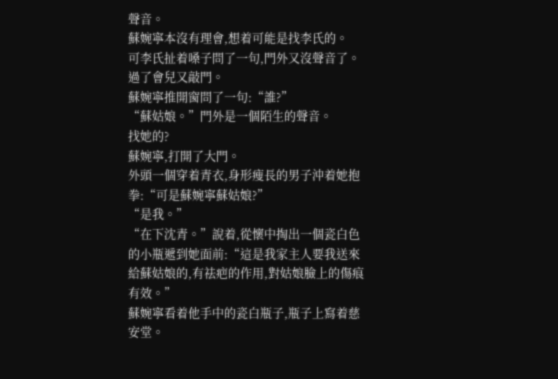聲音。
蘇婉寧本沒有理會,想着可能是找李氏的。
可李氏扯着嗓子問了一句,門外又沒聲音了。
過了會兒又敲門。
蘇婉寧推開窗問了一句:“誰?”
“蘇姑娘。”門外是一個陌生的聲音。
找她的?
蘇婉寧,打開了大門。
外頭一個穿着青衣,身形瘦長的男子沖着她抱拳:“可是蘇婉寧蘇姑娘?”
“是我。”
“在下沈青。”說着,從懷中掏出一個瓷白色的小瓶遞到她面前:“這是我家主人要我送來給蘇姑娘的,有祛疤的作用,對姑娘臉上的傷痕有效。”
蘇婉寧看着他手中的瓷白瓶子,瓶子上寫着慈安堂。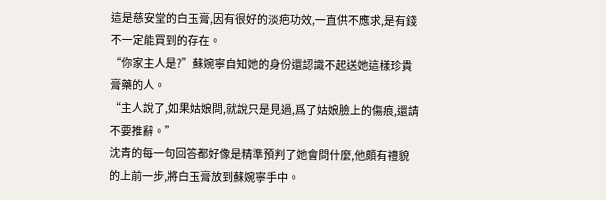這是慈安堂的白玉膏,因有很好的淡疤功效,一直供不應求,是有錢不一定能買到的存在。
“你家主人是?”蘇婉寧自知她的身份還認識不起送她這樣珍貴膏藥的人。
“主人說了,如果姑娘問,就說只是見過,爲了姑娘臉上的傷痕,還請不要推辭。”
沈青的每一句回答都好像是精準預判了她會問什麼,他頗有禮貌的上前一步,將白玉膏放到蘇婉寧手中。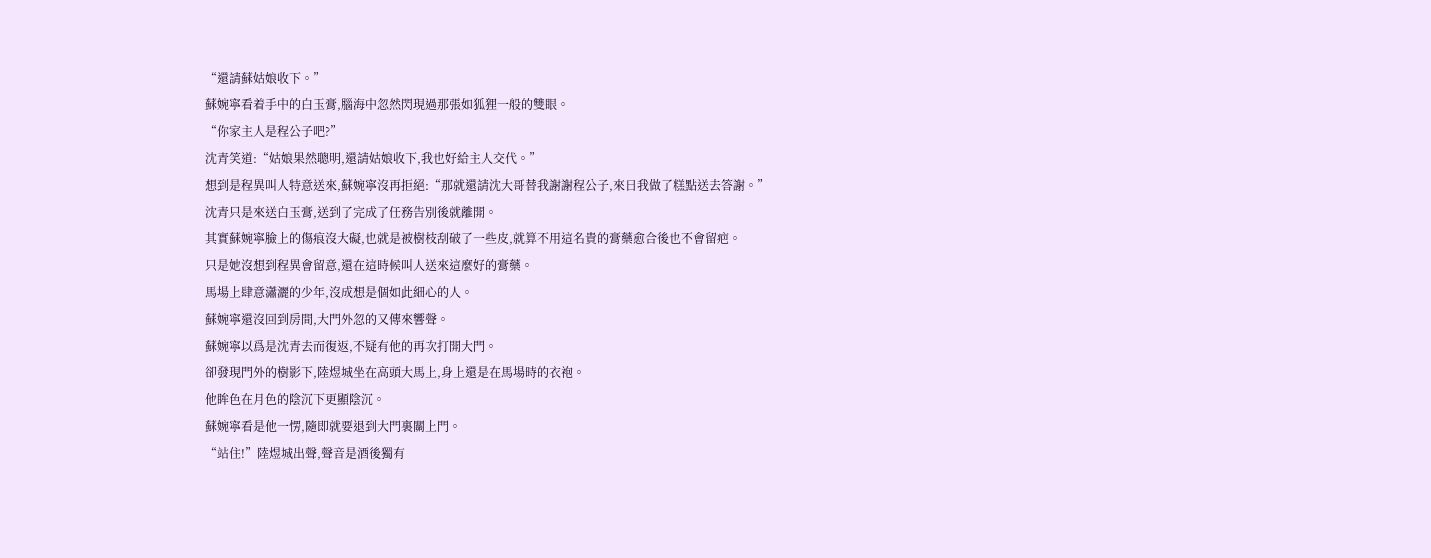“還請蘇姑娘收下。”
蘇婉寧看着手中的白玉膏,腦海中忽然閃現過那張如狐狸一般的雙眼。
“你家主人是程公子吧?”
沈青笑道:“姑娘果然聰明,還請姑娘收下,我也好給主人交代。”
想到是程異叫人特意送來,蘇婉寧沒再拒絕:“那就還請沈大哥替我謝謝程公子,來日我做了糕點送去答謝。”
沈青只是來送白玉膏,送到了完成了任務告別後就離開。
其實蘇婉寧臉上的傷痕沒大礙,也就是被樹枝刮破了一些皮,就算不用這名貴的膏藥愈合後也不會留疤。
只是她沒想到程異會留意,還在這時候叫人送來這麼好的膏藥。
馬場上肆意瀟灑的少年,沒成想是個如此細心的人。
蘇婉寧還沒回到房間,大門外忽的又傳來響聲。
蘇婉寧以爲是沈青去而復返,不疑有他的再次打開大門。
卻發現門外的樹影下,陸煜城坐在高頭大馬上,身上還是在馬場時的衣袍。
他眸色在月色的陰沉下更顯陰沉。
蘇婉寧看是他一愣,隨即就要退到大門裏關上門。
“站住!”陸煜城出聲,聲音是酒後獨有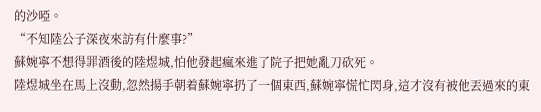的沙啞。
“不知陸公子深夜來訪有什麼事?”
蘇婉寧不想得罪酒後的陸煜城,怕他發起瘋來進了院子把她亂刀砍死。
陸煜城坐在馬上沒動,忽然揚手朝着蘇婉寧扔了一個東西,蘇婉寧慌忙閃身,這才沒有被他丟過來的東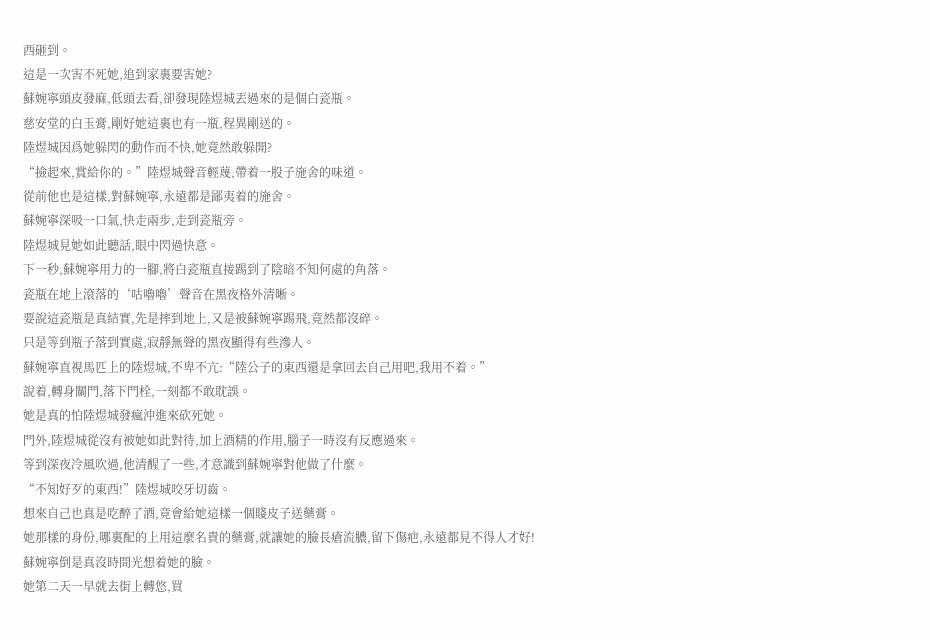西砸到。
這是一次害不死她,追到家裏要害她?
蘇婉寧頭皮發麻,低頭去看,卻發現陸煜城丟過來的是個白瓷瓶。
慈安堂的白玉膏,剛好她這裏也有一瓶,程異剛送的。
陸煜城因爲她躲閃的動作而不快,她竟然敢躲開?
“撿起來,賞給你的。”陸煜城聲音輕蔑,帶着一股子施舍的味道。
從前他也是這樣,對蘇婉寧,永遠都是鄙夷着的施舍。
蘇婉寧深吸一口氣,快走兩步,走到瓷瓶旁。
陸煜城見她如此聽話,眼中閃過快意。
下一秒,蘇婉寧用力的一腳,將白瓷瓶直接踢到了陰暗不知何處的角落。
瓷瓶在地上滾落的‘咕嚕嚕’聲音在黑夜格外清晰。
要說這瓷瓶是真結實,先是摔到地上,又是被蘇婉寧踢飛,竟然都沒碎。
只是等到瓶子落到實處,寂靜無聲的黑夜顯得有些滲人。
蘇婉寧直視馬匹上的陸煜城,不卑不亢:“陸公子的東西還是拿回去自己用吧,我用不着。”
說着,轉身關門,落下門栓,一刻都不敢耽誤。
她是真的怕陸煜城發瘋沖進來砍死她。
門外,陸煜城從沒有被她如此對待,加上酒精的作用,腦子一時沒有反應過來。
等到深夜冷風吹過,他清醒了一些,才意識到蘇婉寧對他做了什麼。
“不知好歹的東西!”陸煜城咬牙切齒。
想來自己也真是吃醉了酒,竟會給她這樣一個賤皮子送藥膏。
她那樣的身份,哪裏配的上用這麼名貴的藥膏,就讓她的臉長瘡流膿,留下傷疤,永遠都見不得人才好!
蘇婉寧倒是真沒時間光想着她的臉。
她第二天一早就去街上轉悠,買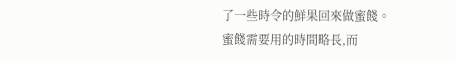了一些時令的鮮果回來做蜜餞。
蜜餞需要用的時間略長,而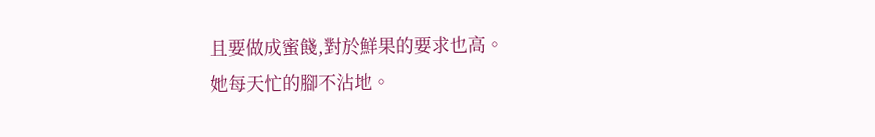且要做成蜜餞,對於鮮果的要求也高。
她每天忙的腳不沾地。